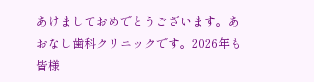あけましておめでとうございます。あおなし歯科クリニックです。2026年も皆様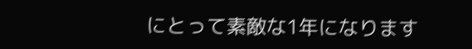にとって素敵な1年になります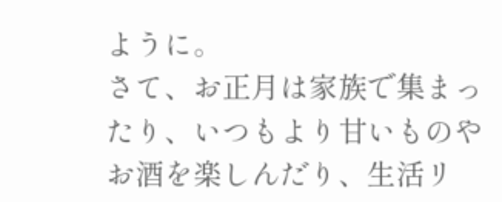ように。
さて、お正月は家族で集まったり、いつもより甘いものやお酒を楽しんだり、生活リ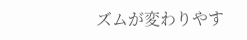ズムが変わりやす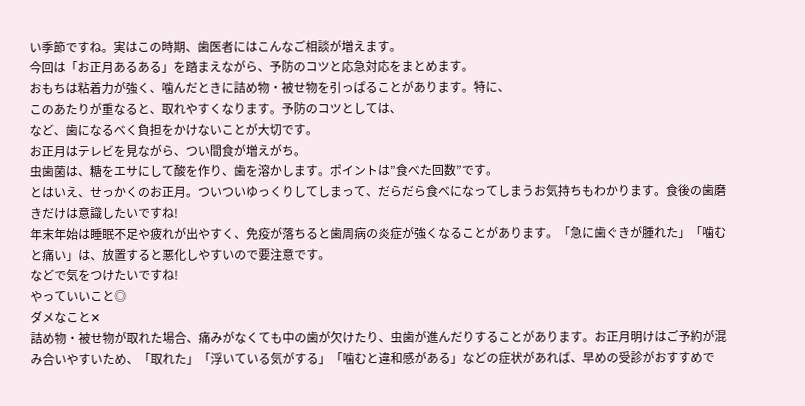い季節ですね。実はこの時期、歯医者にはこんなご相談が増えます。
今回は「お正月あるある」を踏まえながら、予防のコツと応急対応をまとめます。
おもちは粘着力が強く、噛んだときに詰め物・被せ物を引っぱることがあります。特に、
このあたりが重なると、取れやすくなります。予防のコツとしては、
など、歯になるべく負担をかけないことが大切です。
お正月はテレビを見ながら、つい間食が増えがち。
虫歯菌は、糖をエサにして酸を作り、歯を溶かします。ポイントは”食べた回数”です。
とはいえ、せっかくのお正月。ついついゆっくりしてしまって、だらだら食べになってしまうお気持ちもわかります。食後の歯磨きだけは意識したいですね!
年末年始は睡眠不足や疲れが出やすく、免疫が落ちると歯周病の炎症が強くなることがあります。「急に歯ぐきが腫れた」「噛むと痛い」は、放置すると悪化しやすいので要注意です。
などで気をつけたいですね!
やっていいこと◎
ダメなこと✕
詰め物・被せ物が取れた場合、痛みがなくても中の歯が欠けたり、虫歯が進んだりすることがあります。お正月明けはご予約が混み合いやすいため、「取れた」「浮いている気がする」「噛むと違和感がある」などの症状があれば、早めの受診がおすすめで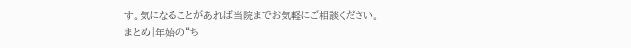す。気になることがあれば当院までお気軽にご相談ください。
まとめ|年始の“ち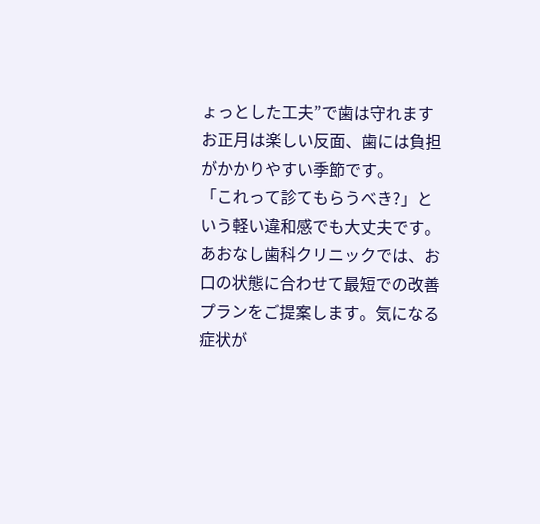ょっとした工夫”で歯は守れます
お正月は楽しい反面、歯には負担がかかりやすい季節です。
「これって診てもらうべき?」という軽い違和感でも大丈夫です。あおなし歯科クリニックでは、お口の状態に合わせて最短での改善プランをご提案します。気になる症状が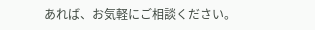あれば、お気軽にご相談ください。